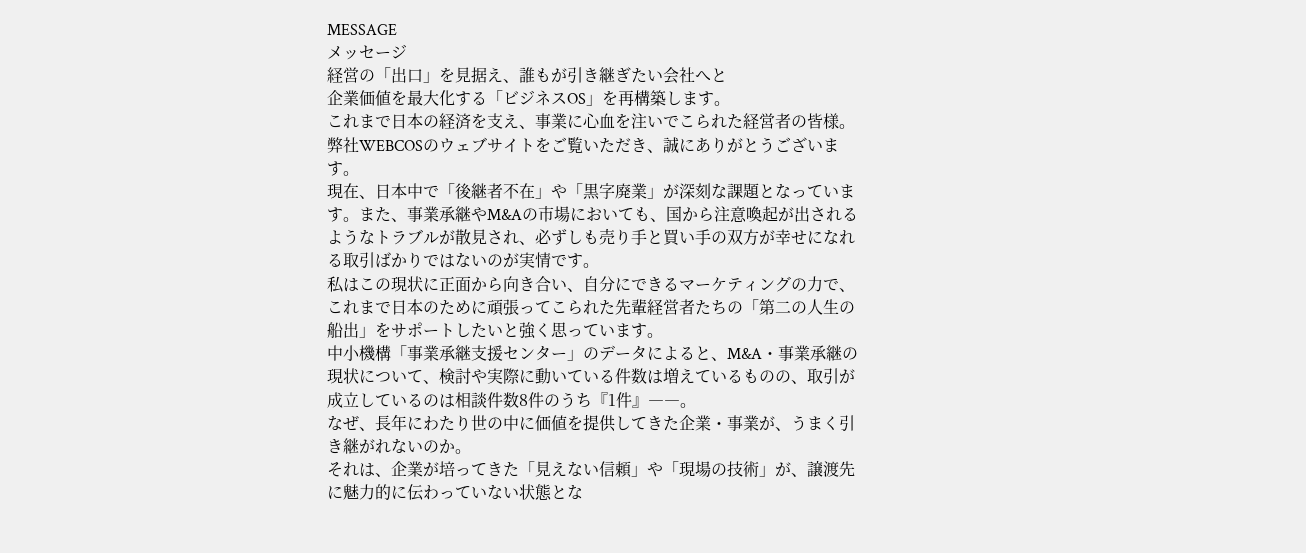MESSAGE
メッセージ
経営の「出口」を見据え、誰もが引き継ぎたい会社へと
企業価値を最大化する「ビジネスOS」を再構築します。
これまで日本の経済を支え、事業に心血を注いでこられた経営者の皆様。弊社WEBCOSのウェブサイトをご覧いただき、誠にありがとうございます。
現在、日本中で「後継者不在」や「黒字廃業」が深刻な課題となっています。また、事業承継やM&Aの市場においても、国から注意喚起が出されるようなトラブルが散見され、必ずしも売り手と買い手の双方が幸せになれる取引ばかりではないのが実情です。
私はこの現状に正面から向き合い、自分にできるマーケティングの力で、これまで日本のために頑張ってこられた先輩経営者たちの「第二の人生の船出」をサポートしたいと強く思っています。
中小機構「事業承継支援センター」のデータによると、M&A・事業承継の現状について、検討や実際に動いている件数は増えているものの、取引が成立しているのは相談件数8件のうち『1件』――。
なぜ、長年にわたり世の中に価値を提供してきた企業・事業が、うまく引き継がれないのか。
それは、企業が培ってきた「見えない信頼」や「現場の技術」が、譲渡先に魅力的に伝わっていない状態とな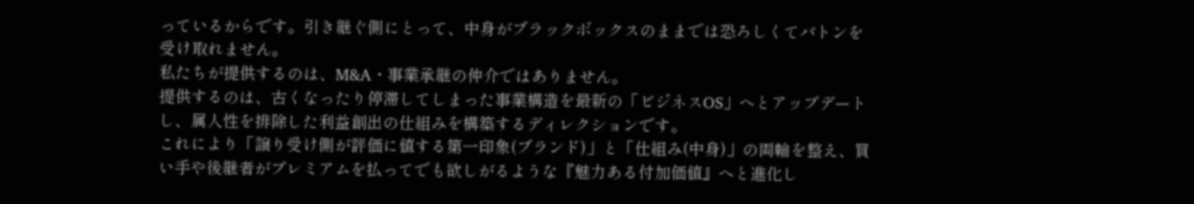っているからです。引き継ぐ側にとって、中身がブラックボックスのままでは恐ろしくてバトンを受け取れません。
私たちが提供するのは、M&A・事業承継の仲介ではありません。
提供するのは、古くなったり停滞してしまった事業構造を最新の「ビジネスOS」へとアップデートし、属人性を排除した利益創出の仕組みを構築するディレクションです。
これにより「譲り受け側が評価に値する第一印象(ブランド)」と「仕組み(中身)」の両輪を整え、買い手や後継者がプレミアムを払ってでも欲しがるような『魅力ある付加価値』へと進化し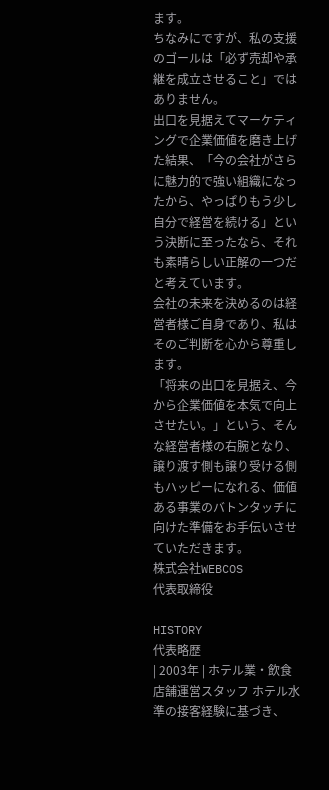ます。
ちなみにですが、私の支援のゴールは「必ず売却や承継を成立させること」ではありません。
出口を見据えてマーケティングで企業価値を磨き上げた結果、「今の会社がさらに魅力的で強い組織になったから、やっぱりもう少し自分で経営を続ける」という決断に至ったなら、それも素晴らしい正解の一つだと考えています。
会社の未来を決めるのは経営者様ご自身であり、私はそのご判断を心から尊重します。
「将来の出口を見据え、今から企業価値を本気で向上させたい。」という、そんな経営者様の右腕となり、譲り渡す側も譲り受ける側もハッピーになれる、価値ある事業のバトンタッチに向けた準備をお手伝いさせていただきます。
株式会社WEBCOS
代表取締役

HISTORY
代表略歴
| 2003年 | ホテル業・飲食店舗運営スタッフ ホテル水準の接客経験に基づき、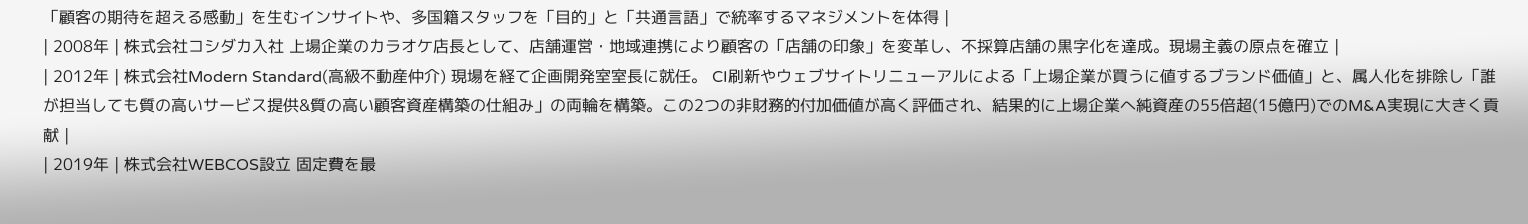「顧客の期待を超える感動」を生むインサイトや、多国籍スタッフを「目的」と「共通言語」で統率するマネジメントを体得 |
| 2008年 | 株式会社コシダカ入社 上場企業のカラオケ店長として、店舗運営・地域連携により顧客の「店舗の印象」を変革し、不採算店舗の黒字化を達成。現場主義の原点を確立 |
| 2012年 | 株式会社Modern Standard(高級不動産仲介) 現場を経て企画開発室室長に就任。 CI刷新やウェブサイトリニューアルによる「上場企業が買うに値するブランド価値」と、属人化を排除し「誰が担当しても質の高いサービス提供&質の高い顧客資産構築の仕組み」の両輪を構築。この2つの非財務的付加価値が高く評価され、結果的に上場企業へ純資産の55倍超(15億円)でのM&A実現に大きく貢献 |
| 2019年 | 株式会社WEBCOS設立 固定費を最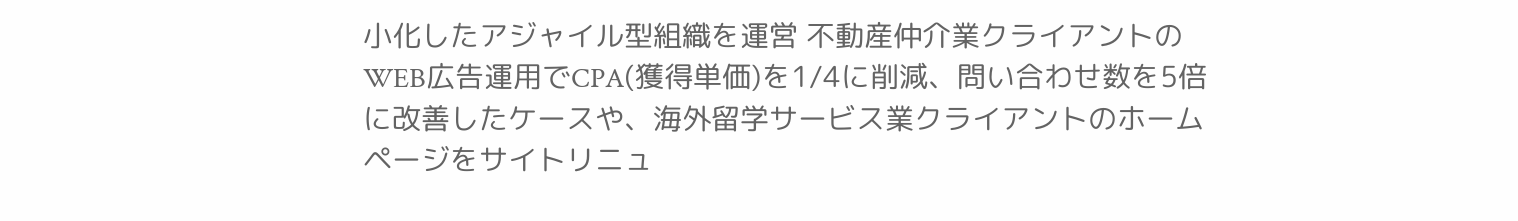小化したアジャイル型組織を運営 不動産仲介業クライアントのWEB広告運用でCPA(獲得単価)を1/4に削減、問い合わせ数を5倍に改善したケースや、海外留学サービス業クライアントのホームページをサイトリニュ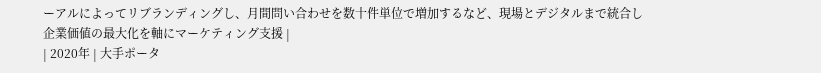ーアルによってリブランディングし、月間問い合わせを数十件単位で増加するなど、現場とデジタルまで統合し企業価値の最大化を軸にマーケティング支援 |
| 2020年 | 大手ポータ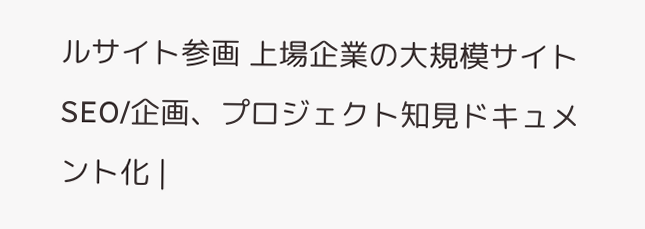ルサイト参画 上場企業の大規模サイトSEO/企画、プロジェクト知見ドキュメント化 |